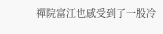禪院富江也感受到了一股冷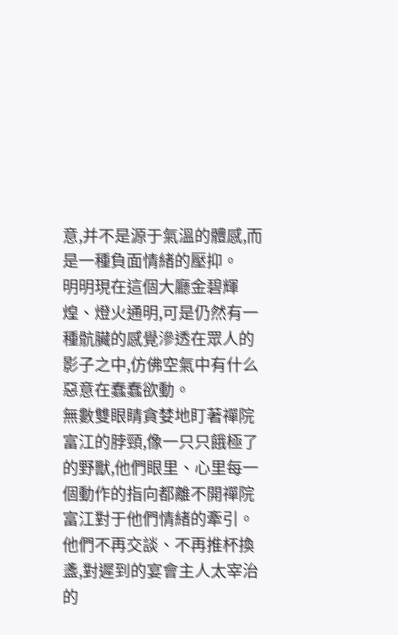意,并不是源于氣溫的體感,而是一種負面情緒的壓抑。
明明現在這個大廳金碧輝煌、燈火通明,可是仍然有一種骯臟的感覺滲透在眾人的影子之中,仿佛空氣中有什么惡意在蠢蠢欲動。
無數雙眼睛貪婪地盯著禪院富江的脖頸,像一只只餓極了的野獸,他們眼里、心里每一個動作的指向都離不開禪院富江對于他們情緒的牽引。
他們不再交談、不再推杯換盞,對遲到的宴會主人太宰治的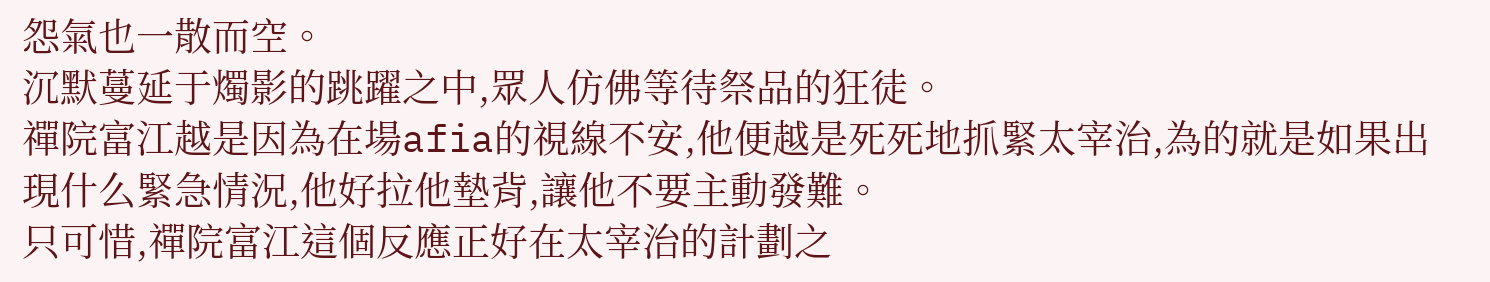怨氣也一散而空。
沉默蔓延于燭影的跳躍之中,眾人仿佛等待祭品的狂徒。
禪院富江越是因為在場afia的視線不安,他便越是死死地抓緊太宰治,為的就是如果出現什么緊急情況,他好拉他墊背,讓他不要主動發難。
只可惜,禪院富江這個反應正好在太宰治的計劃之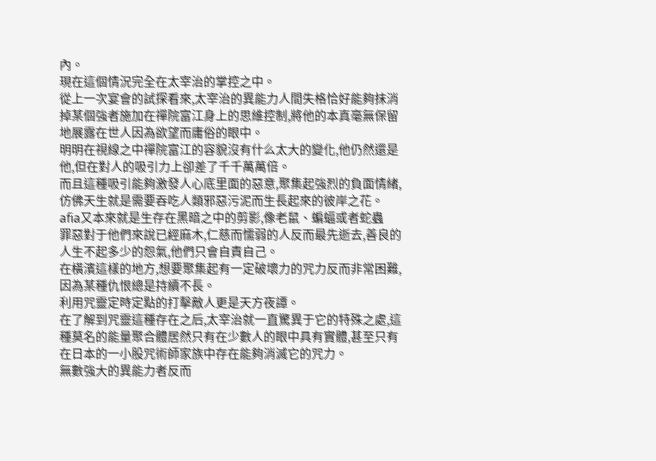內。
現在這個情況完全在太宰治的掌控之中。
從上一次宴會的試探看來,太宰治的異能力人間失格恰好能夠抹消掉某個強者施加在禪院富江身上的思維控制,將他的本真毫無保留地展露在世人因為欲望而庸俗的眼中。
明明在視線之中禪院富江的容貌沒有什么太大的變化,他仍然還是他,但在對人的吸引力上卻差了千千萬萬倍。
而且這種吸引能夠激發人心底里面的惡意,聚集起強烈的負面情緒,仿佛天生就是需要吞吃人類邪惡污泥而生長起來的彼岸之花。
afia又本來就是生存在黑暗之中的剪影,像老鼠、蝙蝠或者蛇蟲
罪惡對于他們來說已經麻木,仁慈而懦弱的人反而最先逝去,善良的人生不起多少的怨氣,他們只會自責自己。
在橫濱這樣的地方,想要聚集起有一定破壞力的咒力反而非常困難,因為某種仇恨總是持續不長。
利用咒靈定時定點的打擊敵人更是天方夜譚。
在了解到咒靈這種存在之后,太宰治就一直驚異于它的特殊之處,這種莫名的能量聚合體居然只有在少數人的眼中具有實體,甚至只有在日本的一小股咒術師家族中存在能夠消滅它的咒力。
無數強大的異能力者反而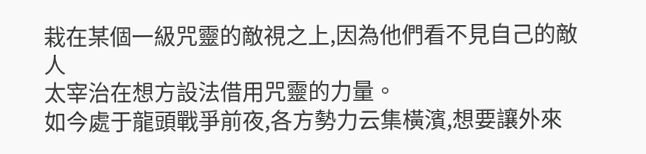栽在某個一級咒靈的敵視之上,因為他們看不見自己的敵人
太宰治在想方設法借用咒靈的力量。
如今處于龍頭戰爭前夜,各方勢力云集橫濱,想要讓外來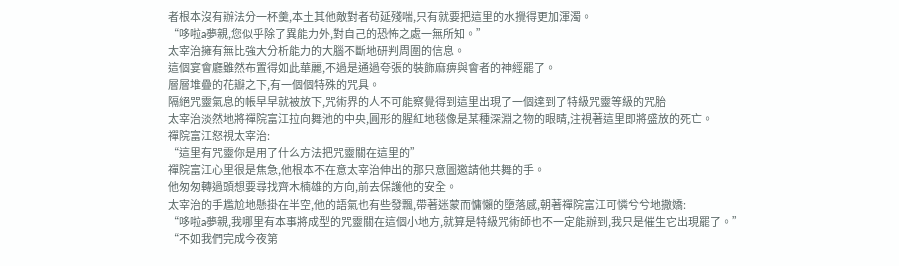者根本沒有辦法分一杯羹,本土其他敵對者茍延殘喘,只有就要把這里的水攪得更加渾濁。
“哆啦a夢親,您似乎除了異能力外,對自己的恐怖之處一無所知。”
太宰治擁有無比強大分析能力的大腦不斷地研判周圍的信息。
這個宴會廳雖然布置得如此華麗,不過是通過夸張的裝飾麻痹與會者的神經罷了。
層層堆疊的花瓣之下,有一個個特殊的咒具。
隔絕咒靈氣息的帳早早就被放下,咒術界的人不可能察覺得到這里出現了一個達到了特級咒靈等級的咒胎
太宰治淡然地將禪院富江拉向舞池的中央,圓形的腥紅地毯像是某種深淵之物的眼睛,注視著這里即將盛放的死亡。
禪院富江怒視太宰治:
“這里有咒靈你是用了什么方法把咒靈關在這里的”
禪院富江心里很是焦急,他根本不在意太宰治伸出的那只意圖邀請他共舞的手。
他匆匆轉過頭想要尋找齊木楠雄的方向,前去保護他的安全。
太宰治的手尷尬地懸掛在半空,他的語氣也有些發飄,帶著迷蒙而慵懶的墮落感,朝著禪院富江可憐兮兮地撒嬌:
“哆啦a夢親,我哪里有本事將成型的咒靈關在這個小地方,就算是特級咒術師也不一定能辦到,我只是催生它出現罷了。”
“不如我們完成今夜第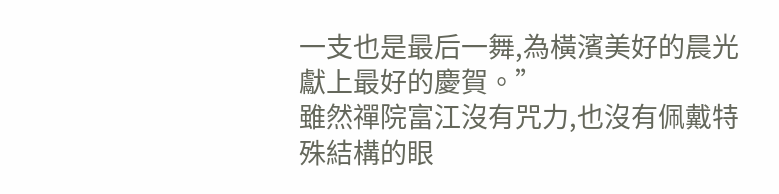一支也是最后一舞,為橫濱美好的晨光獻上最好的慶賀。”
雖然禪院富江沒有咒力,也沒有佩戴特殊結構的眼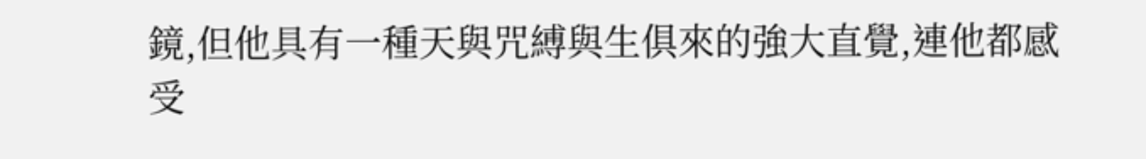鏡,但他具有一種天與咒縛與生俱來的強大直覺,連他都感受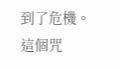到了危機。
這個咒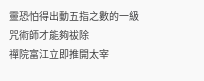靈恐怕得出動五指之數的一級咒術師才能夠祓除
禪院富江立即推開太宰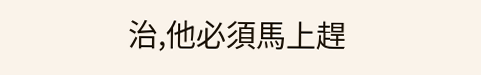治,他必須馬上趕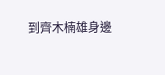到齊木楠雄身邊